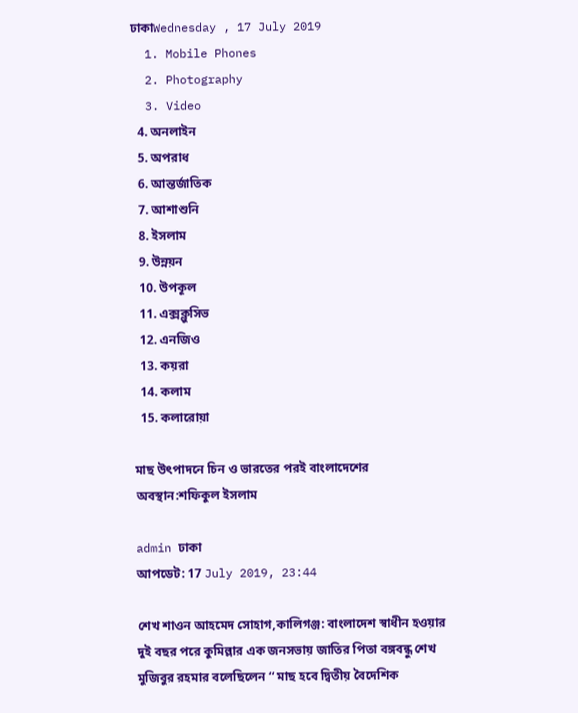ঢাকাWednesday , 17 July 2019
  1. Mobile Phones
  2. Photography
  3. Video
  4. অনলাইন
  5. অপরাধ
  6. আন্তর্জাতিক
  7. আশাশুনি
  8. ইসলাম
  9. উন্নয়ন
  10. উপকূল
  11. এক্সক্লুসিভ
  12. এনজিও
  13. কয়রা
  14. কলাম
  15. কলারোয়া

মাছ উৎপাদনে চিন ও ভারতের পরই বাংলাদেশের অবস্থান:শফিকুল ইসলাম

admin ঢাকা
আপডেট: 17 July 2019, 23:44

শেখ শাওন আহমেদ সোহাগ,কালিগঞ্জ: বাংলাদেশ স্বাধীন হওয়ার দুই বছর পরে কুমিল্লার এক জনসভায় জাতির পিতা বঙ্গবন্ধু শেখ মুজিবুর রহমার বলেছিলেন ‘‘ মাছ হবে দ্বিতীয় বৈদেশিক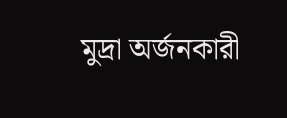মুদ্রা অর্জনকারী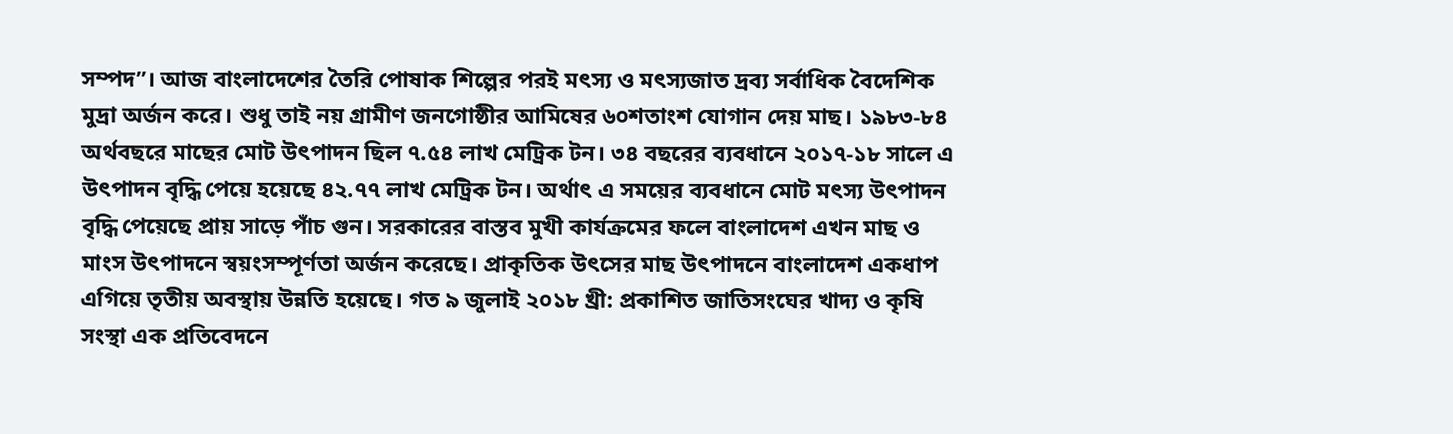সম্পদ’’। আজ বাংলাদেশের তৈরি পোষাক শিল্পের পরই মৎস্য ও মৎস্যজাত দ্রব্য সর্বাধিক বৈদেশিক মুদ্রা অর্জন করে। শুধু তাই নয় গ্রামীণ জনগোষ্ঠীর আমিষের ৬০শতাংশ যোগান দেয় মাছ। ১৯৮৩-৮৪ অর্থবছরে মাছের মোট উৎপাদন ছিল ৭.৫৪ লাখ মেট্রিক টন। ৩৪ বছরের ব্যবধানে ২০১৭-১৮ সালে এ উৎপাদন বৃদ্ধি পেয়ে হয়েছে ৪২.৭৭ লাখ মেট্রিক টন। অর্থাৎ এ সময়ের ব্যবধানে মোট মৎস্য উৎপাদন বৃদ্ধি পেয়েছে প্রায় সাড়ে পাঁচ গুন। সরকারের বাস্তব মুখী কার্যক্রমের ফলে বাংলাদেশ এখন মাছ ও মাংস উৎপাদনে স্বয়ংসম্পূর্ণতা অর্জন করেছে। প্রাকৃতিক উৎসের মাছ উৎপাদনে বাংলাদেশ একধাপ এগিয়ে তৃতীয় অবস্থায় উন্নতি হয়েছে। গত ৯ জুলাই ২০১৮ খ্রী: প্রকাশিত জাতিসংঘের খাদ্য ও কৃষি সংস্থা এক প্রতিবেদনে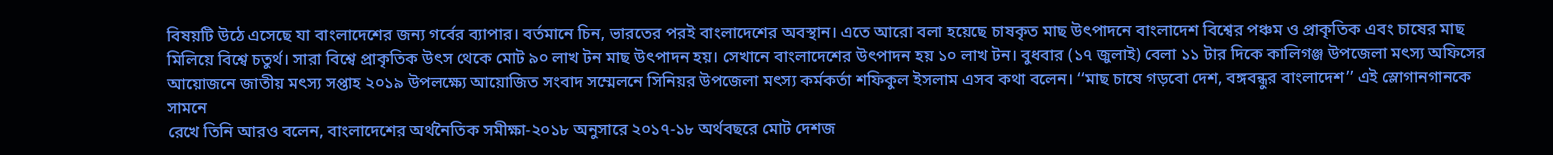বিষয়টি উঠে এসেছে যা বাংলাদেশের জন্য গর্বের ব্যাপার। বর্তমানে চিন, ভারতের পরই বাংলাদেশের অবস্থান। এতে আরো বলা হয়েছে চাষকৃত মাছ উৎপাদনে বাংলাদেশ বিশ্বের পঞ্চম ও প্রাকৃতিক এবং চাষের মাছ মিলিয়ে বিশ্বে চতুর্থ। সারা বিশ্বে প্রাকৃতিক উৎস থেকে মোট ৯০ লাখ টন মাছ উৎপাদন হয়। সেখানে বাংলাদেশের উৎপাদন হয় ১০ লাখ টন। বুধবার (১৭ জুলাই) বেলা ১১ টার দিকে কালিগঞ্জ উপজেলা মৎস্য অফিসের আয়োজনে জাতীয় মৎস্য সপ্তাহ ২০১৯ উপলক্ষ্যে আয়োজিত সংবাদ সম্মেলনে সিনিয়র উপজেলা মৎস্য কর্মকর্তা শফিকুল ইসলাম এসব কথা বলেন। ‘‘মাছ চাষে গড়বো দেশ, বঙ্গবন্ধুর বাংলাদেশ’’ এই স্লোগানগানকে সামনে
রেখে তিনি আরও বলেন, বাংলাদেশের অর্থনৈতিক সমীক্ষা-২০১৮ অনুসারে ২০১৭-১৮ অর্থবছরে মোট দেশজ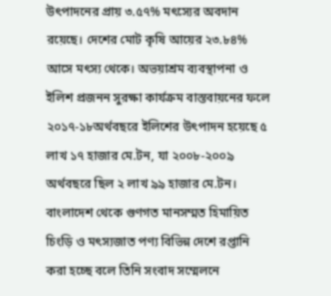উৎপাদনের প্রায় ৩.৫৭% মৎস্যের অবদান রয়েছে। দেশের মোট কৃষি আয়ের ২৩.৮৪% আসে মৎস্য থেকে। অভয়াশ্রম ব্যবস্থাপনা ও ইলিশ প্রজনন সুরক্ষা কার্যক্রম বাস্তবায়নের ফলে ২০১৭-১৮অর্থবছরে ইলিশের উৎপাদন হয়েছে ৫ লাখ ১৭ হাজার মে.টন, যা ২০০৮-২০০৯ অর্থবছরে ছিল ২ লাখ ৯৯ হাজার মে.টন। বাংলাদেশ থেকে গুণগত মানসম্মত হিমায়িত চিংড়ি ও মৎস্যজাত পণ্য বিভিন্ন দেশে রপ্তানি করা হচ্ছে বলে তিনি সংবাদ সম্মেলনে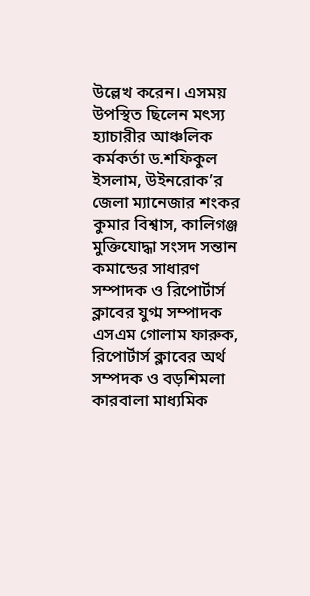উল্লেখ করেন। এসময় উপস্থিত ছিলেন মৎস্য হ্যাচারীর আঞ্চলিক কর্মকর্তা ড.শফিকুল ইসলাম, উইনরোক’র জেলা ম্যানেজার শংকর কুমার বিশ্বাস, কালিগঞ্জ মুক্তিযোদ্ধা সংসদ সন্তান কমান্ডের সাধারণ সম্পাদক ও রিপোর্টার্স ক্লাবের যুগ্ম সম্পাদক এসএম গোলাম ফারুক, রিপোর্টার্স ক্লাবের অর্থ সম্পদক ও বড়শিমলা কারবালা মাধ্যমিক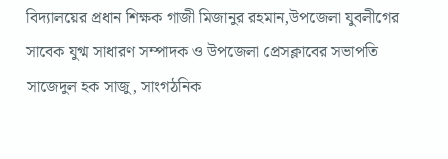বিদ্যালয়ের প্রধান শিক্ষক গাজী মিজানুর রহমান,উপজেলা যুবলীগের সাবেক যুগ্ম সাধারণ সম্পাদক ও উপজেলা প্রেসক্লাবের সভাপতি সাজেদুল হক সাজু, সাংগঠনিক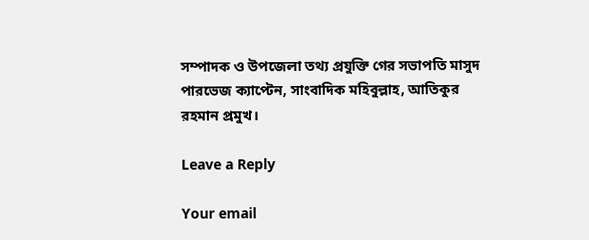সম্পাদক ও উপজেলা তথ্য প্রযুক্তি গের সভাপতি মাসুদ পারভেজ ক্যাপ্টেন, সাংবাদিক মহিবুল্লাহ, আতিকুর রহমান প্রমুখ।

Leave a Reply

Your email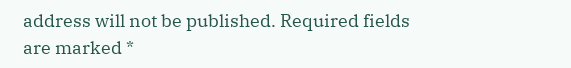address will not be published. Required fields are marked *